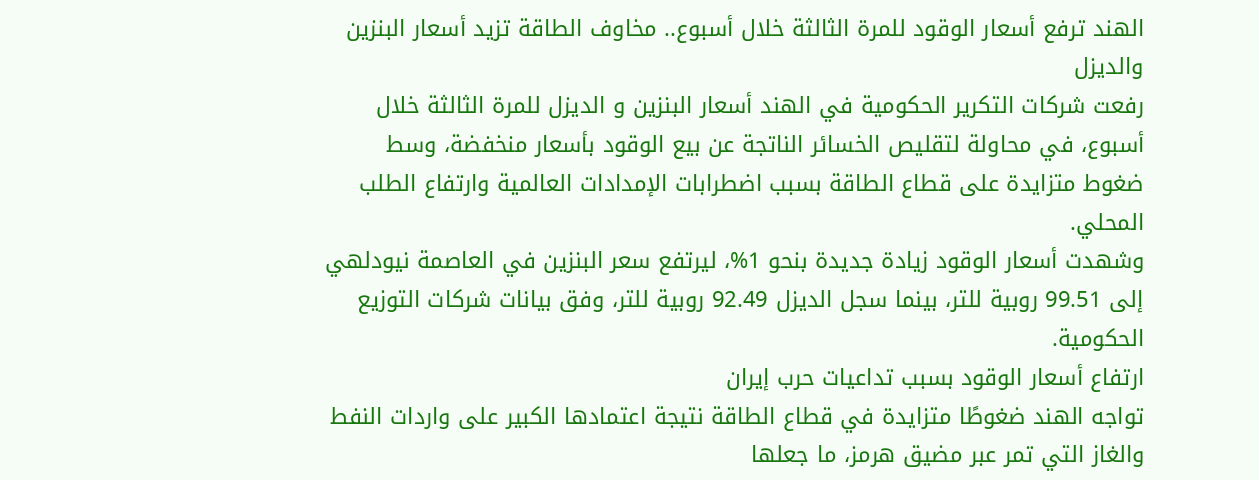الهند ترفع أسعار الوقود للمرة الثالثة خلال أسبوع.. مخاوف الطاقة تزيد أسعار البنزين والديزل
رفعت شركات التكرير الحكومية في الهند أسعار البنزين و الديزل للمرة الثالثة خلال أسبوع، في محاولة لتقليص الخسائر الناتجة عن بيع الوقود بأسعار منخفضة، وسط ضغوط متزايدة على قطاع الطاقة بسبب اضطرابات الإمدادات العالمية وارتفاع الطلب المحلي.
وشهدت أسعار الوقود زيادة جديدة بنحو 1%، ليرتفع سعر البنزين في العاصمة نيودلهي إلى 99.51 روبية للتر، بينما سجل الديزل 92.49 روبية للتر، وفق بيانات شركات التوزيع الحكومية.
ارتفاع أسعار الوقود بسبب تداعيات حرب إيران
تواجه الهند ضغوطًا متزايدة في قطاع الطاقة نتيجة اعتمادها الكبير على واردات النفط والغاز التي تمر عبر مضيق هرمز، ما جعلها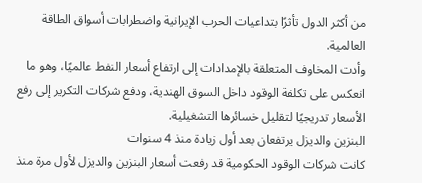من أكثر الدول تأثرًا بتداعيات الحرب الإيرانية واضطرابات أسواق الطاقة العالمية.
وأدت المخاوف المتعلقة بالإمدادات إلى ارتفاع أسعار النفط عالميًا، وهو ما انعكس على تكلفة الوقود داخل السوق الهندية، ودفع شركات التكرير إلى رفع الأسعار تدريجيًا لتقليل خسائرها التشغيلية.
البنزين والديزل يرتفعان بعد أول زيادة منذ 4 سنوات
كانت شركات الوقود الحكومية قد رفعت أسعار البنزين والديزل لأول مرة منذ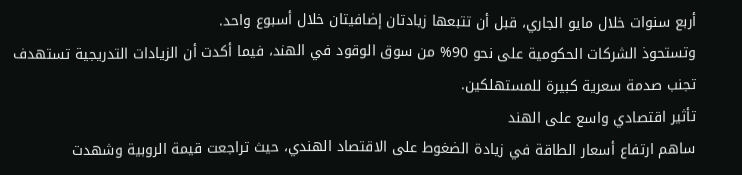أربع سنوات خلال مايو الجاري، قبل أن تتبعها زيادتان إضافيتان خلال أسبوع واحد.
وتستحوذ الشركات الحكومية على نحو 90% من سوق الوقود في الهند، فيما أكدت أن الزيادات التدريجية تستهدف تجنب صدمة سعرية كبيرة للمستهلكين.
تأثير اقتصادي واسع على الهند
ساهم ارتفاع أسعار الطاقة في زيادة الضغوط على الاقتصاد الهندي، حيث تراجعت قيمة الروبية وشهدت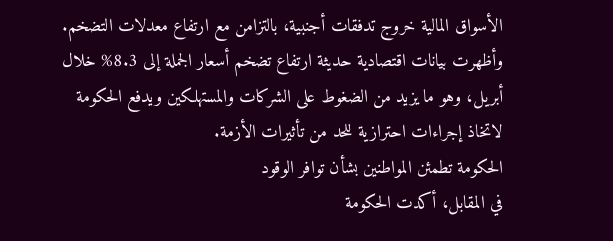الأسواق المالية خروج تدفقات أجنبية، بالتزامن مع ارتفاع معدلات التضخم.
وأظهرت بيانات اقتصادية حديثة ارتفاع تضخم أسعار الجملة إلى 8.3% خلال أبريل، وهو ما يزيد من الضغوط على الشركات والمستهلكين ويدفع الحكومة لاتخاذ إجراءات احترازية للحد من تأثيرات الأزمة.
الحكومة تطمئن المواطنين بشأن توافر الوقود
في المقابل، أكدت الحكومة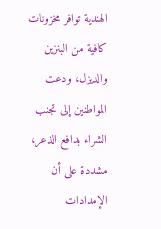الهندية توافر مخزونات كافية من البنزين والديزل، ودعت المواطنين إلى تجنب الشراء بدافع الذعر، مشددة على أن الإمدادات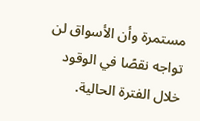مستمرة وأن الأسواق لن تواجه نقصًا في الوقود خلال الفترة الحالية.